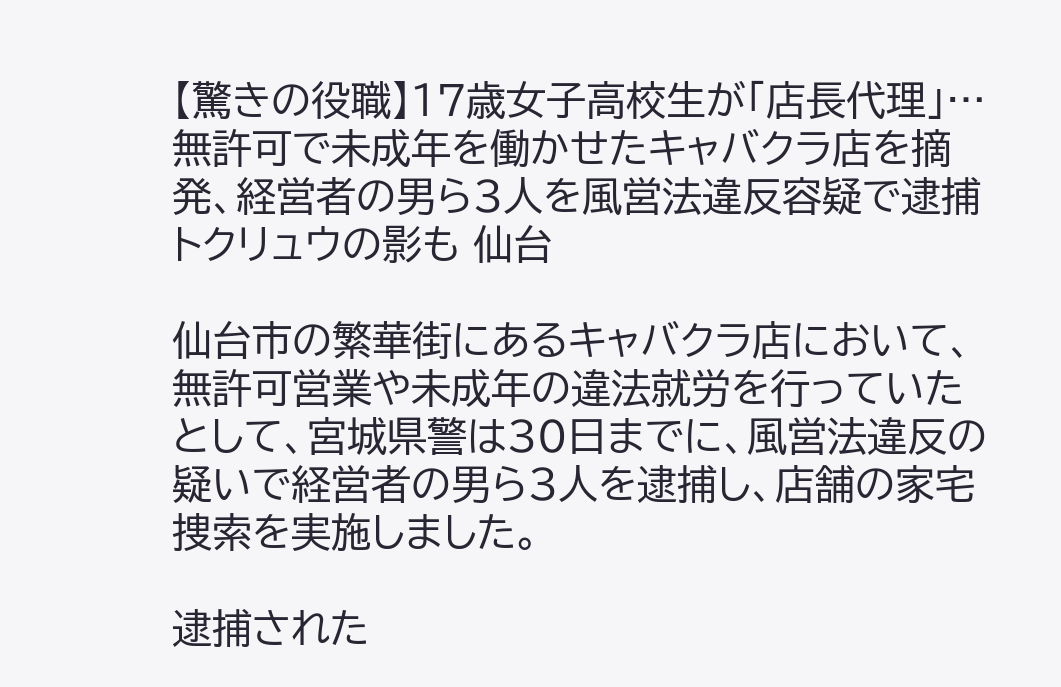【驚きの役職】17歳女子高校生が「店長代理」…無許可で未成年を働かせたキャバクラ店を摘発、経営者の男ら3人を風営法違反容疑で逮捕 トクリュウの影も 仙台

仙台市の繁華街にあるキャバクラ店において、無許可営業や未成年の違法就労を行っていたとして、宮城県警は30日までに、風営法違反の疑いで経営者の男ら3人を逮捕し、店舗の家宅捜索を実施しました。

逮捕された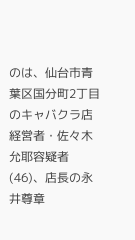のは、仙台市青葉区国分町2丁目のキャバクラ店経営者・佐々木允耶容疑者(46)、店長の永井尊章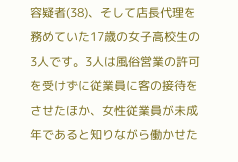容疑者(38)、そして店長代理を務めていた17歳の女子高校生の3人です。3人は風俗営業の許可を受けずに従業員に客の接待をさせたほか、女性従業員が未成年であると知りながら働かせた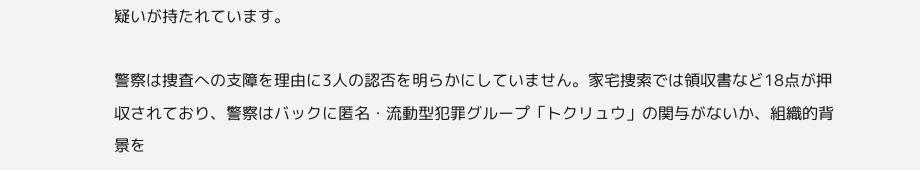疑いが持たれています。

警察は捜査への支障を理由に3人の認否を明らかにしていません。家宅捜索では領収書など18点が押収されており、警察はバックに匿名・流動型犯罪グループ「トクリュウ」の関与がないか、組織的背景を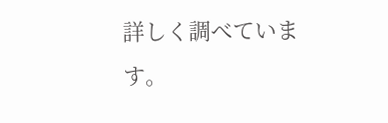詳しく調べています。